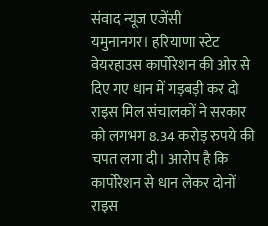संवाद न्यूज एजेंसी
यमुनानगर। हरियाणा स्टेट वेयरहाउस कार्पोरेशन की ओर से दिए गए धान में गड़बड़ी कर दो राइस मिल संचालकों ने सरकार को लगभग 8.34 करोड़ रुपये की चपत लगा दी। आरोप है कि कार्पोरेशन से धान लेकर दोनों राइस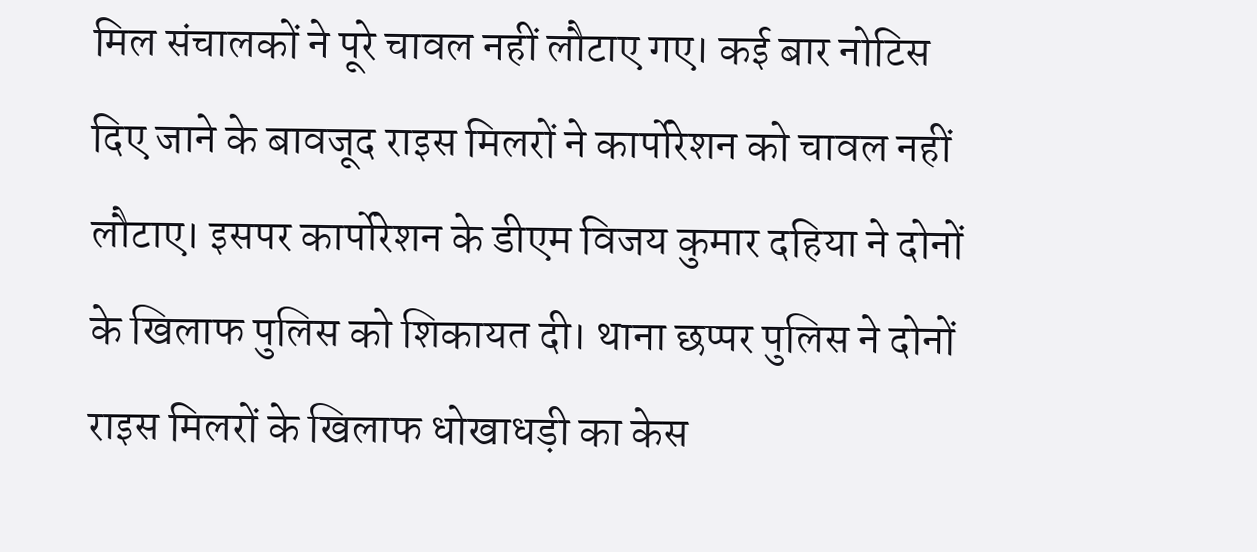मिल संचालकों ने पूरे चावल नहीं लौटाए गए। कई बार नोटिस दिए जाने के बावजूद राइस मिलरों ने कार्पोरेशन को चावल नहीं लौटाए। इसपर कार्पोरेशन के डीएम विजय कुमार दहिया ने दोनों के खिलाफ पुलिस को शिकायत दी। थाना छप्पर पुलिस ने दोनों राइस मिलरों के खिलाफ धोखाधड़ी का केस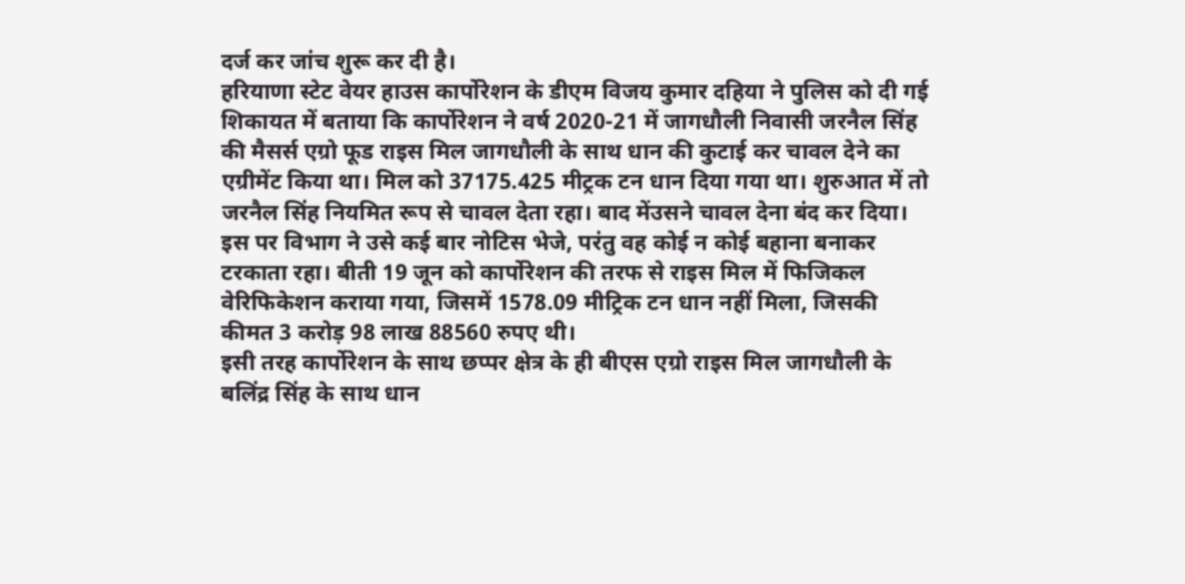दर्ज कर जांच शुरू कर दी है।
हरियाणा स्टेट वेयर हाउस कार्पोरेशन के डीएम विजय कुमार दहिया ने पुलिस को दी गई शिकायत में बताया कि कार्पोरेशन ने वर्ष 2020-21 में जागधौली निवासी जरनैल सिंह की मैसर्स एग्रो फूड राइस मिल जागधौली के साथ धान की कुटाई कर चावल देने का एग्रीमेंट किया था। मिल को 37175.425 मीट्रक टन धान दिया गया था। शुरुआत में तो जरनैल सिंह नियमित रूप से चावल देता रहा। बाद मेंउसने चावल देना बंद कर दिया। इस पर विभाग ने उसे कई बार नोटिस भेजे, परंतु वह कोई न कोई बहाना बनाकर टरकाता रहा। बीती 19 जून को कार्पोरेशन की तरफ से राइस मिल में फिजिकल वेरिफिकेशन कराया गया, जिसमें 1578.09 मीट्रिक टन धान नहीं मिला, जिसकी कीमत 3 करोड़ 98 लाख 88560 रुपए थी।
इसी तरह कार्पोरेशन के साथ छप्पर क्षेत्र के ही बीएस एग्रो राइस मिल जागधौली के बलिंद्र सिंह के साथ धान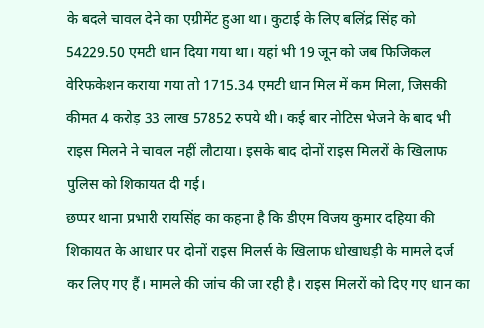के बदले चावल देने का एग्रीमेंट हुआ था। कुटाई के लिए बलिंद्र सिंह को 54229.50 एमटी धान दिया गया था। यहां भी 19 जून को जब फिजिकल वेरिफकेशन कराया गया तो 1715.34 एमटी धान मिल में कम मिला, जिसकी कीमत 4 करोड़ 33 लाख 57852 रुपये थी। कई बार नोटिस भेजने के बाद भी राइस मिलने ने चावल नहीं लौटाया। इसके बाद दोनों राइस मिलरों के खिलाफ पुलिस को शिकायत दी गई।
छप्पर थाना प्रभारी रायसिंह का कहना है कि डीएम विजय कुमार दहिया की शिकायत के आधार पर दोनों राइस मिलर्स के खिलाफ धोखाधड़ी के मामले दर्ज कर लिए गए हैं। मामले की जांच की जा रही है। राइस मिलरों को दिए गए धान का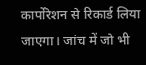कार्पोरेशन से रिकार्ड लिया जाएगा। जांच में जो भी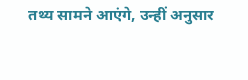तथ्य सामने आएंगे, उन्हीं अनुसार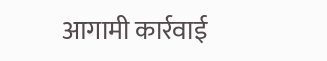आगामी कार्रवाई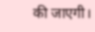की जाएगी।